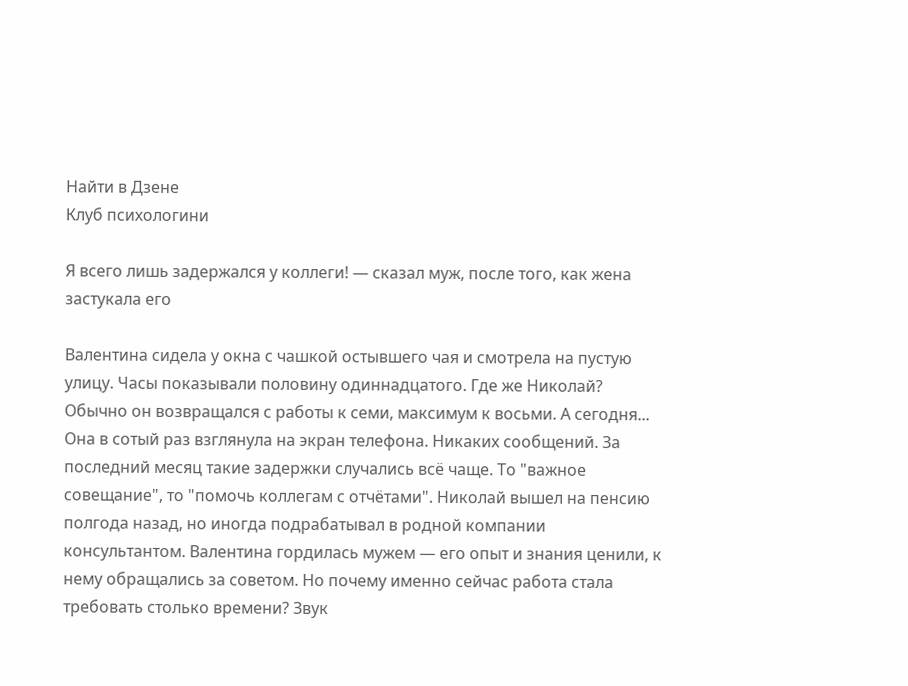Найти в Дзене
Клуб психологини

Я всего лишь задержался у коллеги! — сказал муж, после того, как жена застукала его

Валентина сидела у окна с чашкой остывшего чая и смотрела на пустую улицу. Часы показывали половину одиннадцатого. Где же Николай? Обычно он возвращался с работы к семи, максимум к восьми. А сегодня... Она в сотый раз взглянула на экран телефона. Никаких сообщений. За последний месяц такие задержки случались всё чаще. То "важное совещание", то "помочь коллегам с отчётами". Николай вышел на пенсию полгода назад, но иногда подрабатывал в родной компании консультантом. Валентина гордилась мужем — его опыт и знания ценили, к нему обращались за советом. Но почему именно сейчас работа стала требовать столько времени? Звук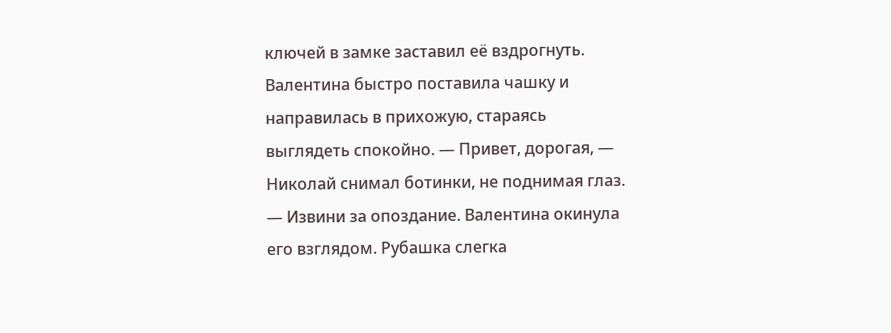ключей в замке заставил её вздрогнуть. Валентина быстро поставила чашку и направилась в прихожую, стараясь выглядеть спокойно. — Привет, дорогая, — Николай снимал ботинки, не поднимая глаз. — Извини за опоздание. Валентина окинула его взглядом. Рубашка слегка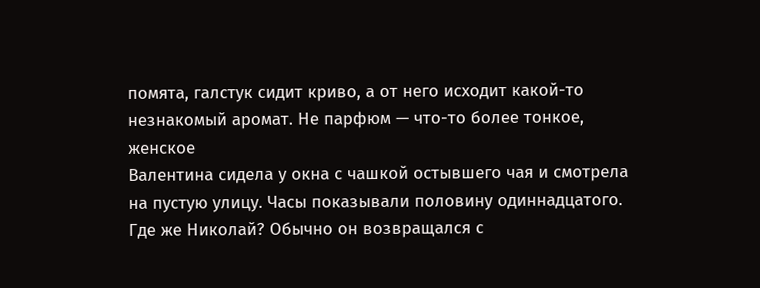помята, галстук сидит криво, а от него исходит какой-то незнакомый аромат. Не парфюм — что-то более тонкое, женское
Валентина сидела у окна с чашкой остывшего чая и смотрела на пустую улицу. Часы показывали половину одиннадцатого. Где же Николай? Обычно он возвращался с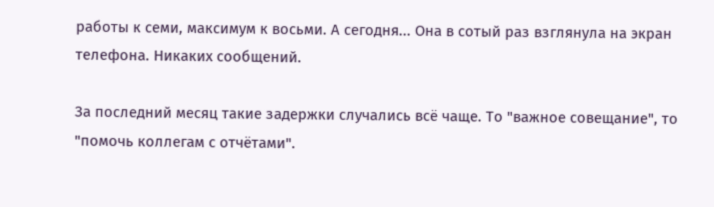работы к семи, максимум к восьми. А сегодня... Она в сотый раз взглянула на экран телефона. Никаких сообщений.

За последний месяц такие задержки случались всё чаще. То "важное совещание", то "помочь коллегам с отчётами".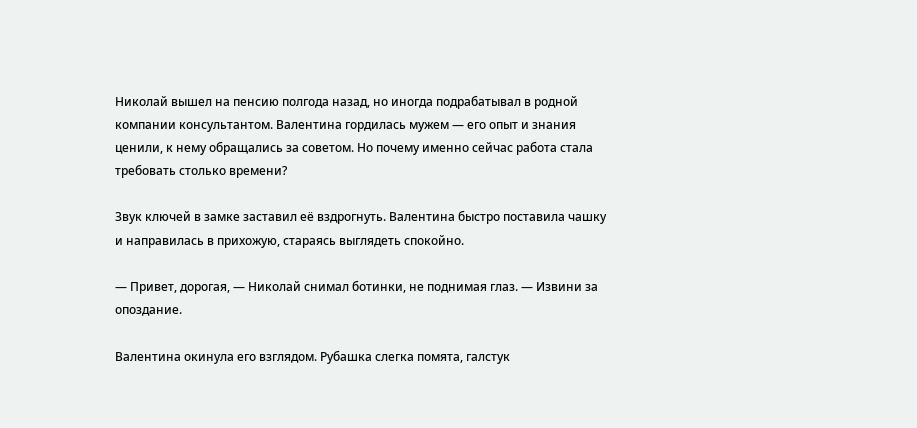Николай вышел на пенсию полгода назад, но иногда подрабатывал в родной компании консультантом. Валентина гордилась мужем — его опыт и знания ценили, к нему обращались за советом. Но почему именно сейчас работа стала требовать столько времени?

Звук ключей в замке заставил её вздрогнуть. Валентина быстро поставила чашку и направилась в прихожую, стараясь выглядеть спокойно.

— Привет, дорогая, — Николай снимал ботинки, не поднимая глаз. — Извини за опоздание.

Валентина окинула его взглядом. Рубашка слегка помята, галстук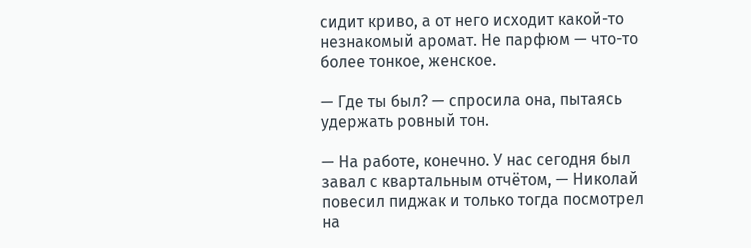сидит криво, а от него исходит какой-то незнакомый аромат. Не парфюм — что-то более тонкое, женское.

— Где ты был? — спросила она, пытаясь удержать ровный тон.

— На работе, конечно. У нас сегодня был завал с квартальным отчётом, — Николай повесил пиджак и только тогда посмотрел на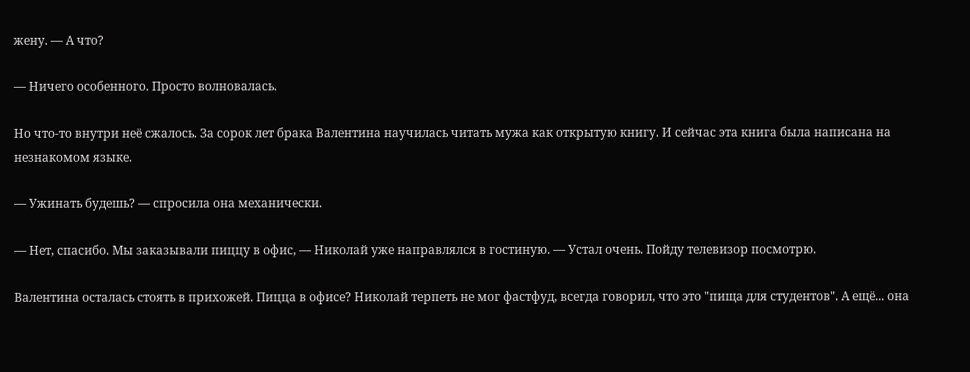жену. — А что?

— Ничего особенного. Просто волновалась.

Но что-то внутри неё сжалось. За сорок лет брака Валентина научилась читать мужа как открытую книгу. И сейчас эта книга была написана на незнакомом языке.

— Ужинать будешь? — спросила она механически.

— Нет, спасибо. Мы заказывали пиццу в офис, — Николай уже направлялся в гостиную. — Устал очень. Пойду телевизор посмотрю.

Валентина осталась стоять в прихожей. Пицца в офисе? Николай терпеть не мог фастфуд, всегда говорил, что это "пища для студентов". А ещё... она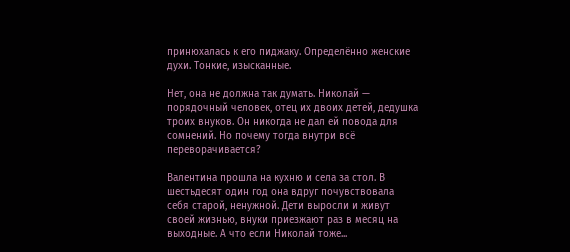принюхалась к его пиджаку. Определённо женские духи. Тонкие, изысканные.

Нет, она не должна так думать. Николай — порядочный человек, отец их двоих детей, дедушка троих внуков. Он никогда не дал ей повода для сомнений. Но почему тогда внутри всё переворачивается?

Валентина прошла на кухню и села за стол. В шестьдесят один год она вдруг почувствовала себя старой, ненужной. Дети выросли и живут своей жизнью, внуки приезжают раз в месяц на выходные. А что если Николай тоже...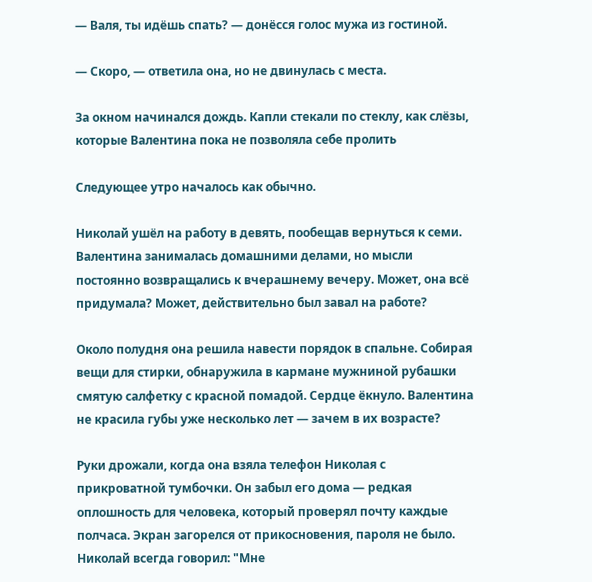— Валя, ты идёшь спать? — донёсся голос мужа из гостиной.

— Скоро, — ответила она, но не двинулась с места.

За окном начинался дождь. Капли стекали по стеклу, как слёзы, которые Валентина пока не позволяла себе пролить

Следующее утро началось как обычно.

Николай ушёл на работу в девять, пообещав вернуться к семи. Валентина занималась домашними делами, но мысли постоянно возвращались к вчерашнему вечеру. Может, она всё придумала? Может, действительно был завал на работе?

Около полудня она решила навести порядок в спальне. Собирая вещи для стирки, обнаружила в кармане мужниной рубашки смятую салфетку с красной помадой. Сердце ёкнуло. Валентина не красила губы уже несколько лет — зачем в их возрасте?

Руки дрожали, когда она взяла телефон Николая с прикроватной тумбочки. Он забыл его дома — редкая оплошность для человека, который проверял почту каждые полчаса. Экран загорелся от прикосновения, пароля не было. Николай всегда говорил: "Мне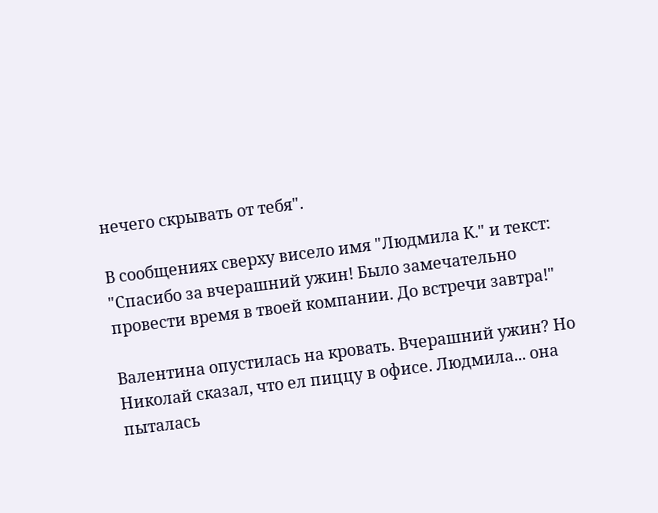нечего скрывать от тебя".

В сообщениях сверху висело имя "Людмила К." и текст: "Спасибо за вчерашний ужин! Было замечательно провести время в твоей компании. До встречи завтра!"

Валентина опустилась на кровать. Вчерашний ужин? Но Николай сказал, что ел пиццу в офисе. Людмила... она пыталась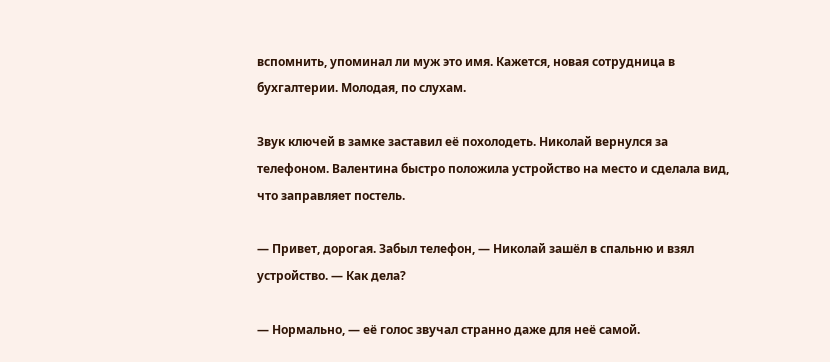вспомнить, упоминал ли муж это имя. Кажется, новая сотрудница в бухгалтерии. Молодая, по слухам.

Звук ключей в замке заставил её похолодеть. Николай вернулся за телефоном. Валентина быстро положила устройство на место и сделала вид, что заправляет постель.

— Привет, дорогая. Забыл телефон, — Николай зашёл в спальню и взял устройство. — Как дела?

— Нормально, — её голос звучал странно даже для неё самой.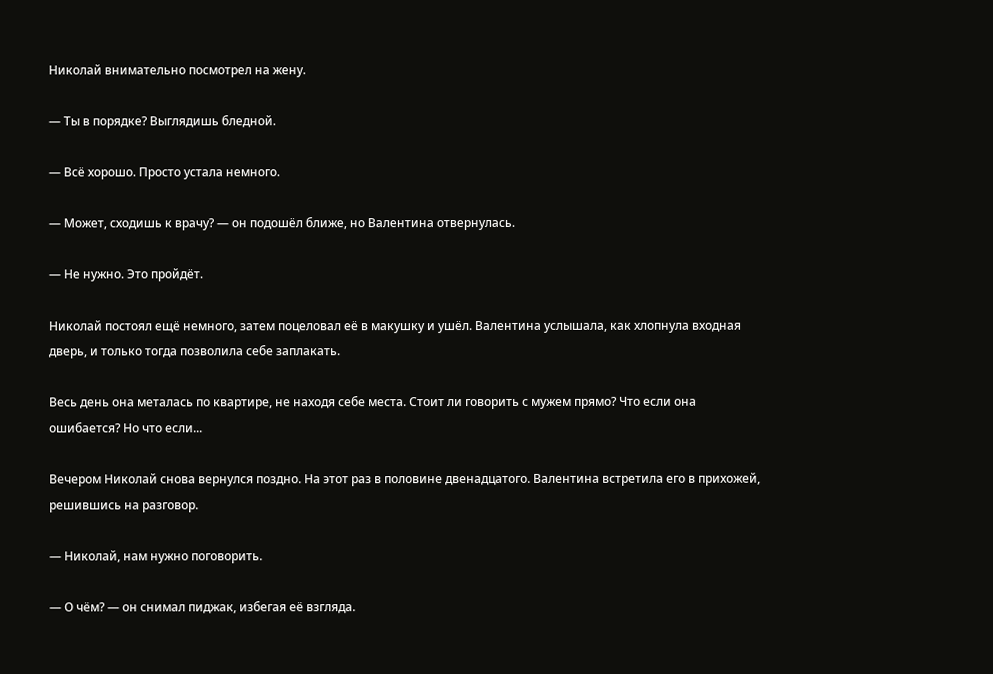Николай внимательно посмотрел на жену.

— Ты в порядке? Выглядишь бледной.

— Всё хорошо. Просто устала немного.

— Может, сходишь к врачу? — он подошёл ближе, но Валентина отвернулась.

— Не нужно. Это пройдёт.

Николай постоял ещё немного, затем поцеловал её в макушку и ушёл. Валентина услышала, как хлопнула входная дверь, и только тогда позволила себе заплакать.

Весь день она металась по квартире, не находя себе места. Стоит ли говорить с мужем прямо? Что если она ошибается? Но что если...

Вечером Николай снова вернулся поздно. На этот раз в половине двенадцатого. Валентина встретила его в прихожей, решившись на разговор.

— Николай, нам нужно поговорить.

— О чём? — он снимал пиджак, избегая её взгляда.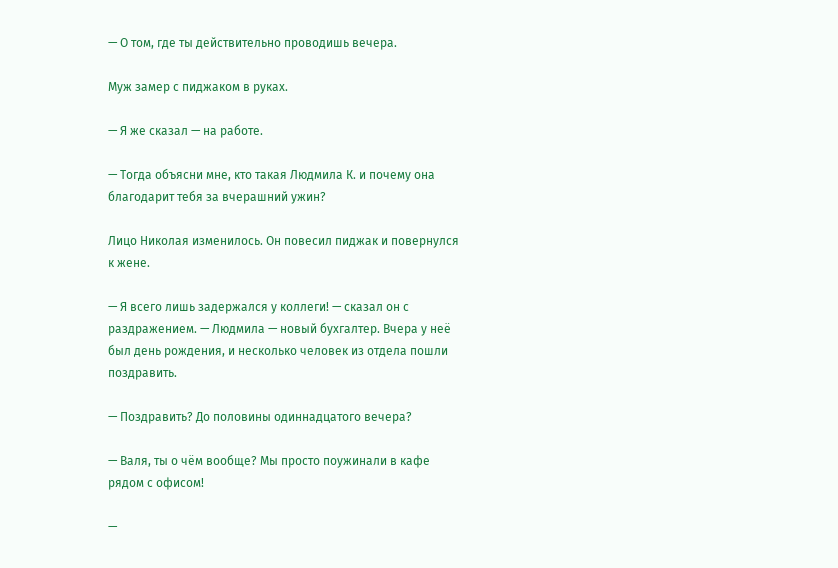— О том, где ты действительно проводишь вечера.

Муж замер с пиджаком в руках.

— Я же сказал — на работе.

— Тогда объясни мне, кто такая Людмила К. и почему она благодарит тебя за вчерашний ужин?

Лицо Николая изменилось. Он повесил пиджак и повернулся к жене.

— Я всего лишь задержался у коллеги! — сказал он с раздражением. — Людмила — новый бухгалтер. Вчера у неё был день рождения, и несколько человек из отдела пошли поздравить.

— Поздравить? До половины одиннадцатого вечера?

— Валя, ты о чём вообще? Мы просто поужинали в кафе рядом с офисом!

—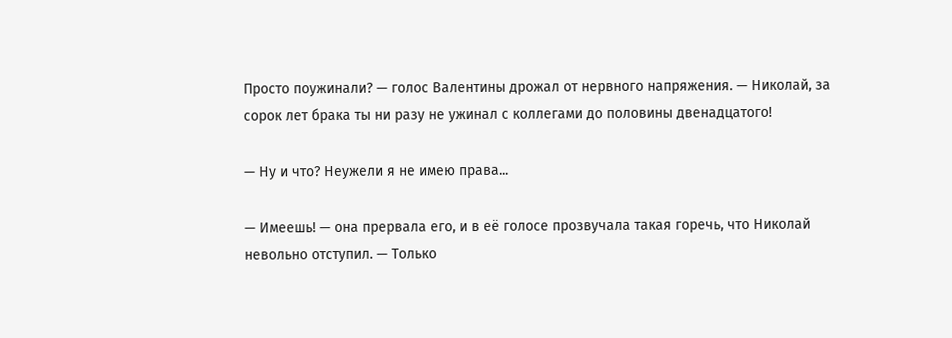Просто поужинали? — голос Валентины дрожал от нервного напряжения. — Николай, за сорок лет брака ты ни разу не ужинал с коллегами до половины двенадцатого!

— Ну и что? Неужели я не имею права...

— Имеешь! — она прервала его, и в её голосе прозвучала такая горечь, что Николай невольно отступил. — Только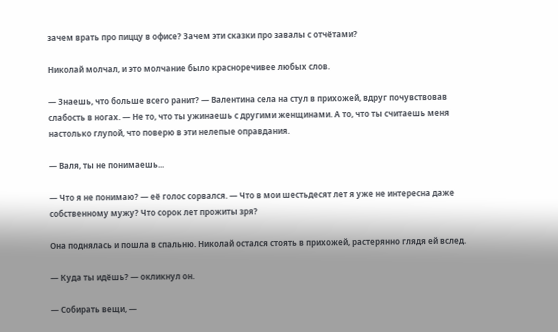зачем врать про пиццу в офисе? Зачем эти сказки про завалы с отчётами?

Николай молчал, и это молчание было красноречивее любых слов.

— Знаешь, что больше всего ранит? — Валентина села на стул в прихожей, вдруг почувствовав слабость в ногах. — Не то, что ты ужинаешь с другими женщинами. А то, что ты считаешь меня настолько глупой, что поверю в эти нелепые оправдания.

— Валя, ты не понимаешь...

— Что я не понимаю? — её голос сорвался. — Что в мои шестьдесят лет я уже не интересна даже собственному мужу? Что сорок лет прожиты зря?

Она поднялась и пошла в спальню. Николай остался стоять в прихожей, растерянно глядя ей вслед.

— Куда ты идёшь? — окликнул он.

— Собирать вещи, —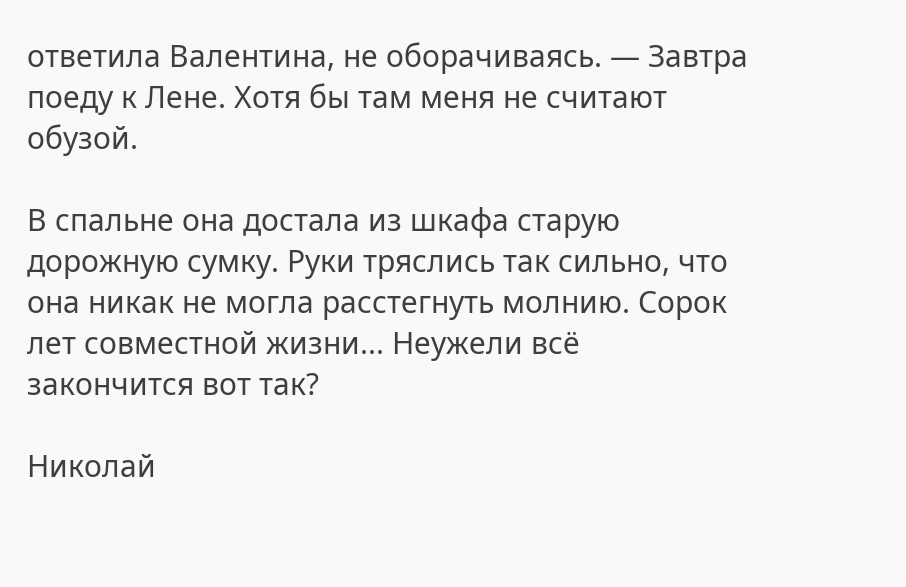ответила Валентина, не оборачиваясь. — Завтра поеду к Лене. Хотя бы там меня не считают обузой.

В спальне она достала из шкафа старую дорожную сумку. Руки тряслись так сильно, что она никак не могла расстегнуть молнию. Сорок лет совместной жизни... Неужели всё закончится вот так?

Николай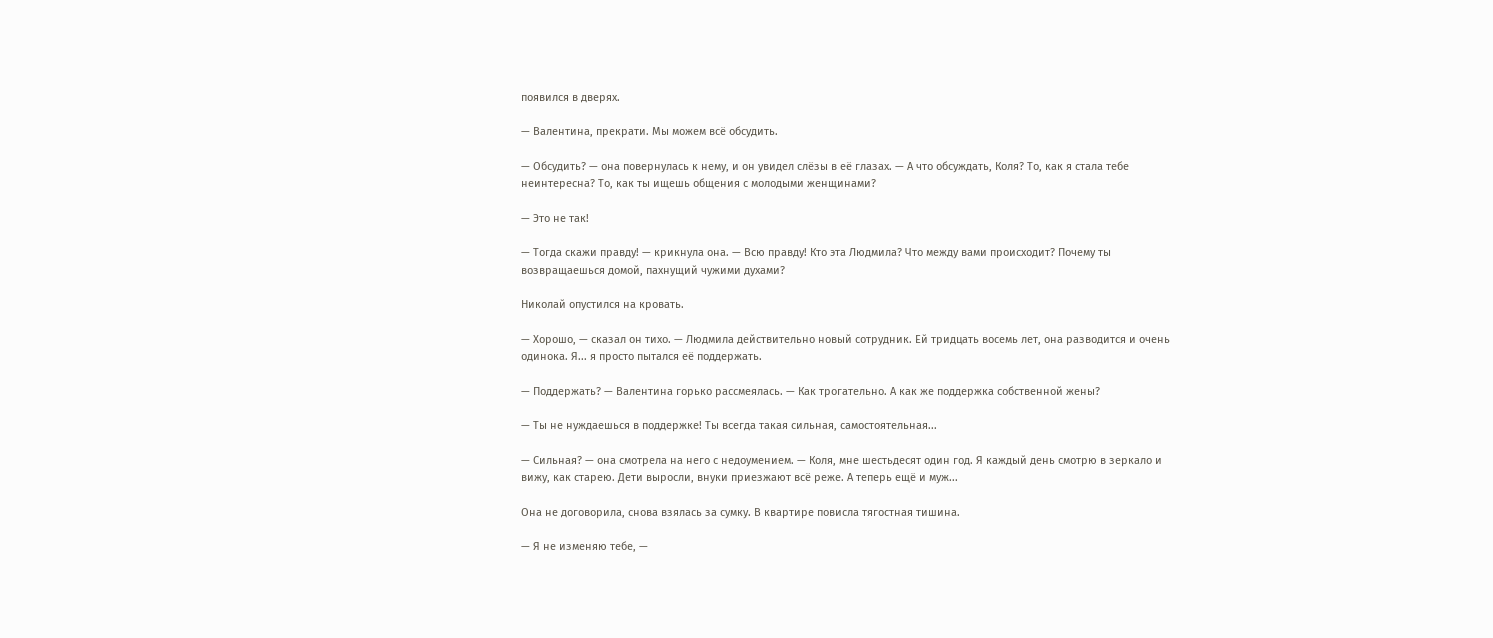появился в дверях.

— Валентина, прекрати. Мы можем всё обсудить.

— Обсудить? — она повернулась к нему, и он увидел слёзы в её глазах. — А что обсуждать, Коля? То, как я стала тебе неинтересна? То, как ты ищешь общения с молодыми женщинами?

— Это не так!

— Тогда скажи правду! — крикнула она. — Всю правду! Кто эта Людмила? Что между вами происходит? Почему ты возвращаешься домой, пахнущий чужими духами?

Николай опустился на кровать.

— Хорошо, — сказал он тихо. — Людмила действительно новый сотрудник. Ей тридцать восемь лет, она разводится и очень одинока. Я... я просто пытался её поддержать.

— Поддержать? — Валентина горько рассмеялась. — Как трогательно. А как же поддержка собственной жены?

— Ты не нуждаешься в поддержке! Ты всегда такая сильная, самостоятельная...

— Сильная? — она смотрела на него с недоумением. — Коля, мне шестьдесят один год. Я каждый день смотрю в зеркало и вижу, как старею. Дети выросли, внуки приезжают всё реже. А теперь ещё и муж...

Она не договорила, снова взялась за сумку. В квартире повисла тягостная тишина.

— Я не изменяю тебе, —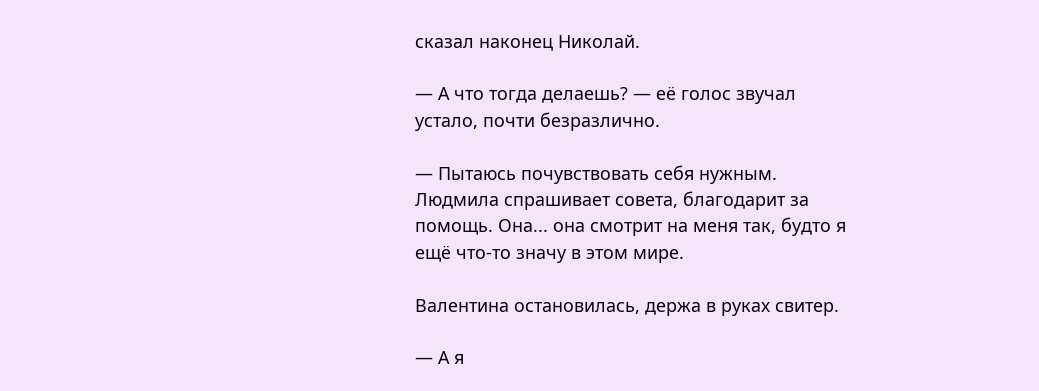сказал наконец Николай.

— А что тогда делаешь? — её голос звучал устало, почти безразлично.

— Пытаюсь почувствовать себя нужным. Людмила спрашивает совета, благодарит за помощь. Она... она смотрит на меня так, будто я ещё что-то значу в этом мире.

Валентина остановилась, держа в руках свитер.

— А я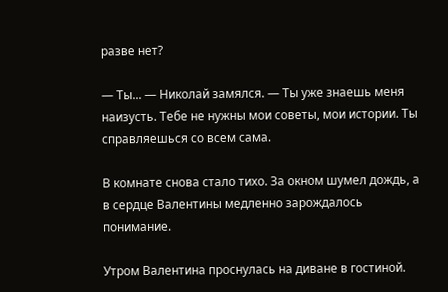разве нет?

— Ты... — Николай замялся. — Ты уже знаешь меня наизусть. Тебе не нужны мои советы, мои истории. Ты справляешься со всем сама.

В комнате снова стало тихо. За окном шумел дождь, а в сердце Валентины медленно зарождалось понимание.

Утром Валентина проснулась на диване в гостиной.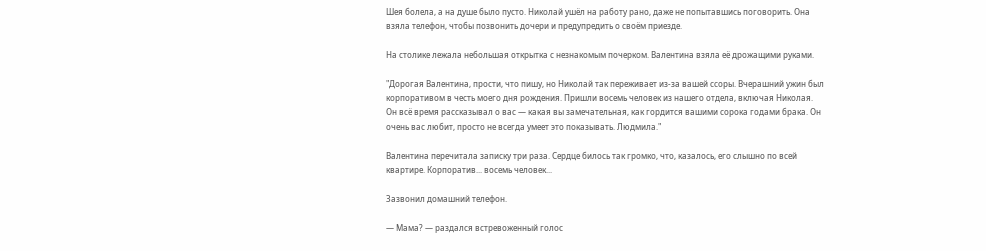Шея болела, а на душе было пусто. Николай ушёл на работу рано, даже не попытавшись поговорить. Она взяла телефон, чтобы позвонить дочери и предупредить о своём приезде.

На столике лежала небольшая открытка с незнакомым почерком. Валентина взяла её дрожащими руками.

"Дорогая Валентина, прости, что пишу, но Николай так переживает из-за вашей ссоры. Вчерашний ужин был корпоративом в честь моего дня рождения. Пришли восемь человек из нашего отдела, включая Николая. Он всё время рассказывал о вас — какая вы замечательная, как гордится вашими сорока годами брака. Он очень вас любит, просто не всегда умеет это показывать. Людмила."

Валентина перечитала записку три раза. Сердце билось так громко, что, казалось, его слышно по всей квартире. Корпоратив... восемь человек...

Зазвонил домашний телефон.

— Мама? — раздался встревоженный голос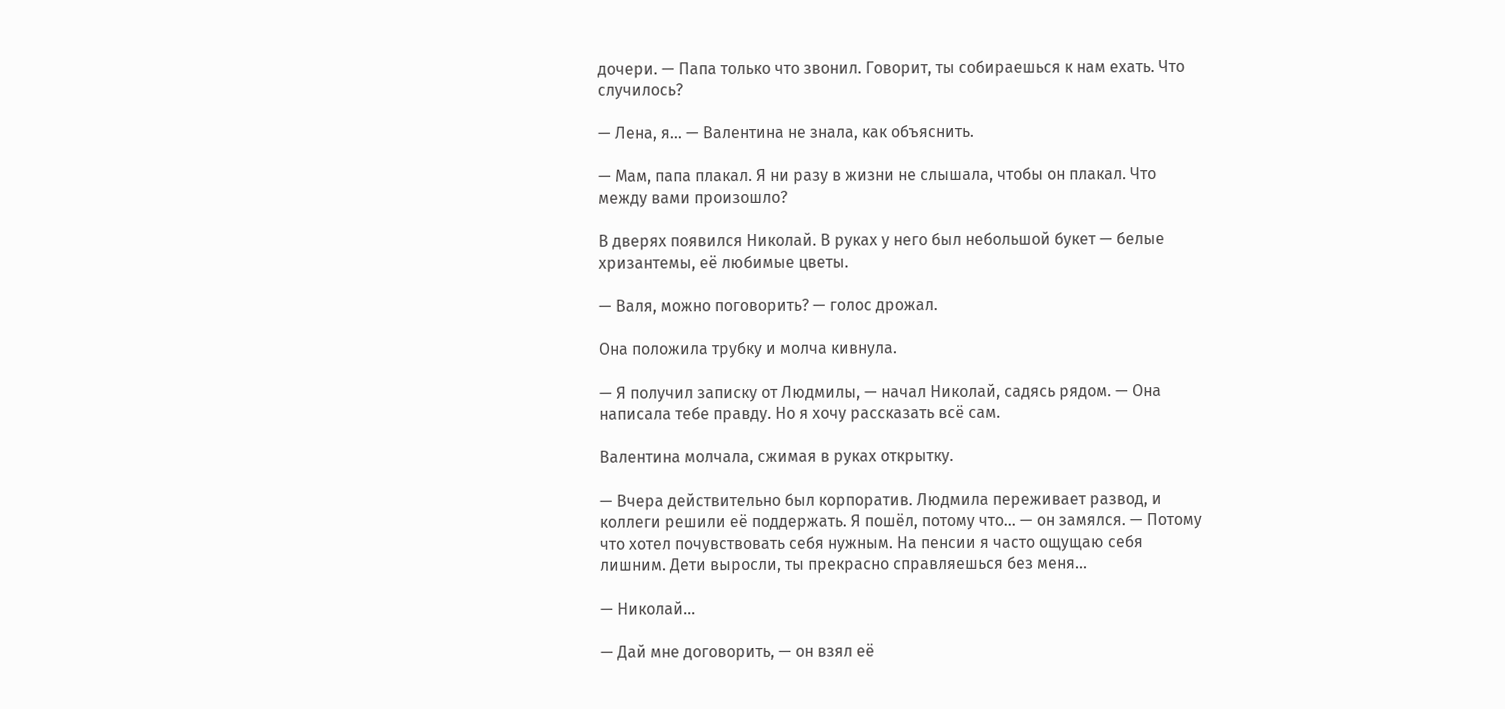дочери. — Папа только что звонил. Говорит, ты собираешься к нам ехать. Что случилось?

— Лена, я... — Валентина не знала, как объяснить.

— Мам, папа плакал. Я ни разу в жизни не слышала, чтобы он плакал. Что между вами произошло?

В дверях появился Николай. В руках у него был небольшой букет — белые хризантемы, её любимые цветы.

— Валя, можно поговорить? — голос дрожал.

Она положила трубку и молча кивнула.

— Я получил записку от Людмилы, — начал Николай, садясь рядом. — Она написала тебе правду. Но я хочу рассказать всё сам.

Валентина молчала, сжимая в руках открытку.

— Вчера действительно был корпоратив. Людмила переживает развод, и коллеги решили её поддержать. Я пошёл, потому что... — он замялся. — Потому что хотел почувствовать себя нужным. На пенсии я часто ощущаю себя лишним. Дети выросли, ты прекрасно справляешься без меня...

— Николай...

— Дай мне договорить, — он взял её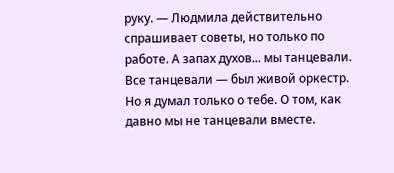руку. — Людмила действительно спрашивает советы, но только по работе. А запах духов... мы танцевали. Все танцевали — был живой оркестр. Но я думал только о тебе. О том, как давно мы не танцевали вместе.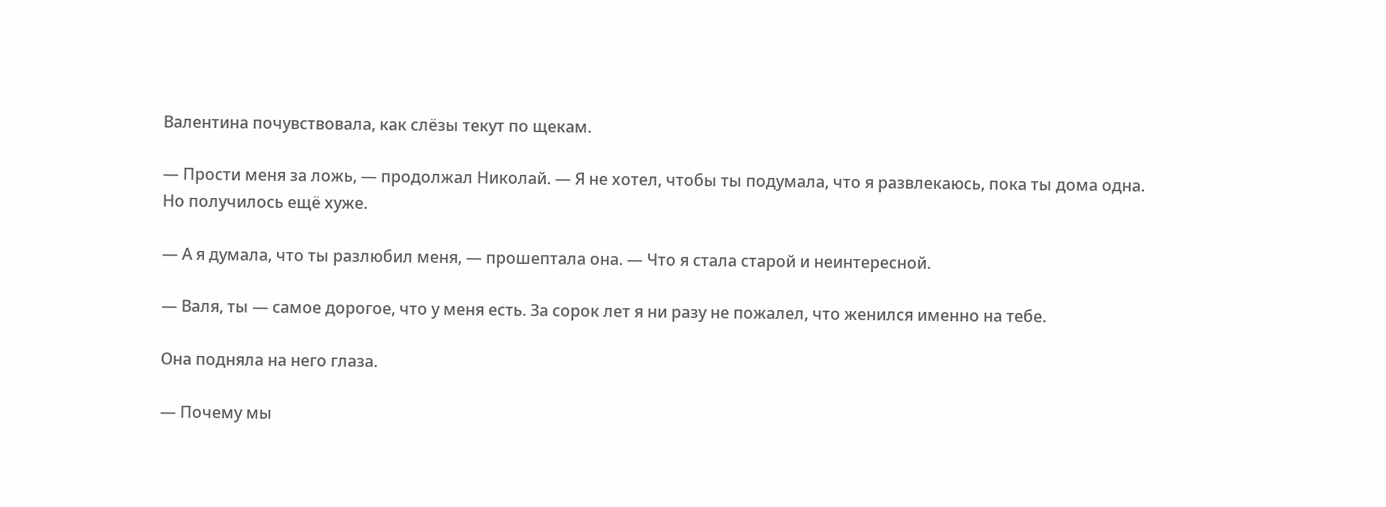Валентина почувствовала, как слёзы текут по щекам.

— Прости меня за ложь, — продолжал Николай. — Я не хотел, чтобы ты подумала, что я развлекаюсь, пока ты дома одна. Но получилось ещё хуже.

— А я думала, что ты разлюбил меня, — прошептала она. — Что я стала старой и неинтересной.

— Валя, ты — самое дорогое, что у меня есть. За сорок лет я ни разу не пожалел, что женился именно на тебе.

Она подняла на него глаза.

— Почему мы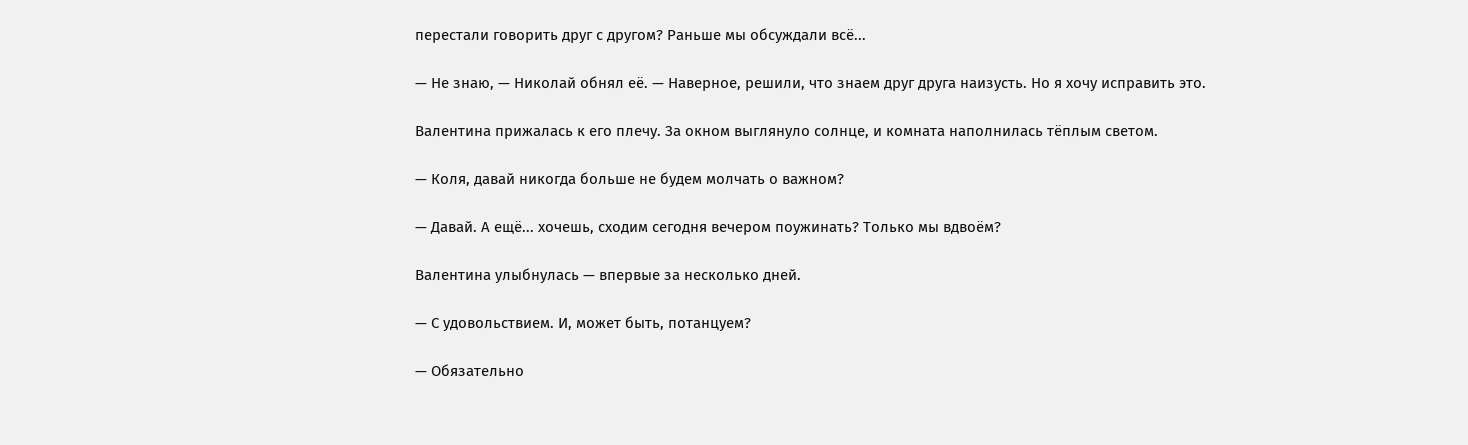перестали говорить друг с другом? Раньше мы обсуждали всё...

— Не знаю, — Николай обнял её. — Наверное, решили, что знаем друг друга наизусть. Но я хочу исправить это.

Валентина прижалась к его плечу. За окном выглянуло солнце, и комната наполнилась тёплым светом.

— Коля, давай никогда больше не будем молчать о важном?

— Давай. А ещё... хочешь, сходим сегодня вечером поужинать? Только мы вдвоём?

Валентина улыбнулась — впервые за несколько дней.

— С удовольствием. И, может быть, потанцуем?

— Обязательно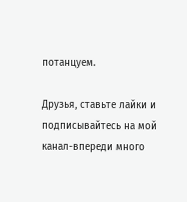потанцуем.

Друзья, ставьте лайки и подписывайтесь на мой канал-впереди много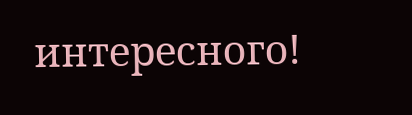интересного!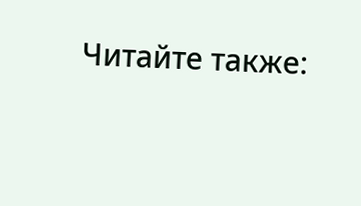Читайте также: